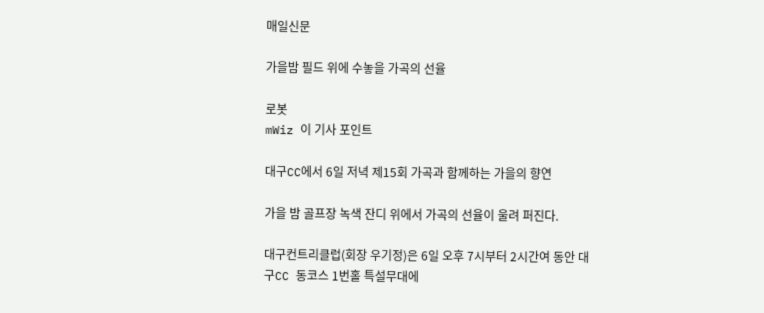매일신문

가을밤 필드 위에 수놓을 가곡의 선율

로봇
mWiz 이 기사 포인트

대구CC에서 6일 저녁 제15회 가곡과 함께하는 가을의 향연

가을 밤 골프장 녹색 잔디 위에서 가곡의 선율이 울려 퍼진다.

대구컨트리클럽(회장 우기정)은 6일 오후 7시부터 2시간여 동안 대구CC 동코스 1번홀 특설무대에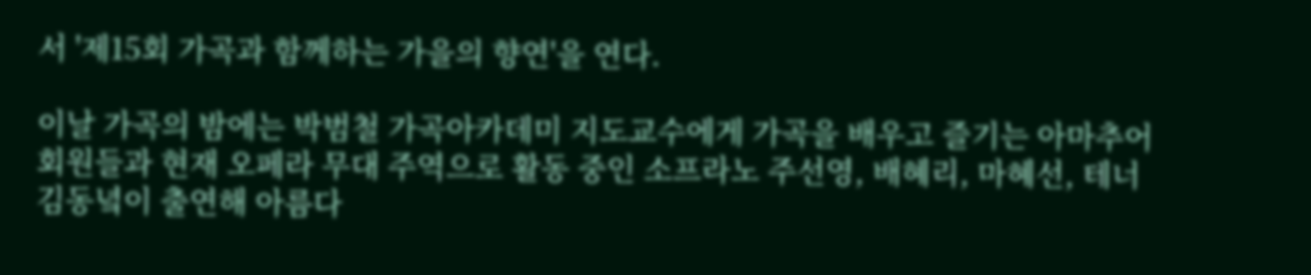서 '제15회 가곡과 함께하는 가을의 향연'을 연다.

이날 가곡의 밤에는 박범철 가곡아카데미 지도교수에게 가곡을 배우고 즐기는 아마추어 회원들과 현재 오페라 무대 주역으로 활동 중인 소프라노 주선영, 배혜리, 마혜선, 테너 김동녘이 출연해 아름다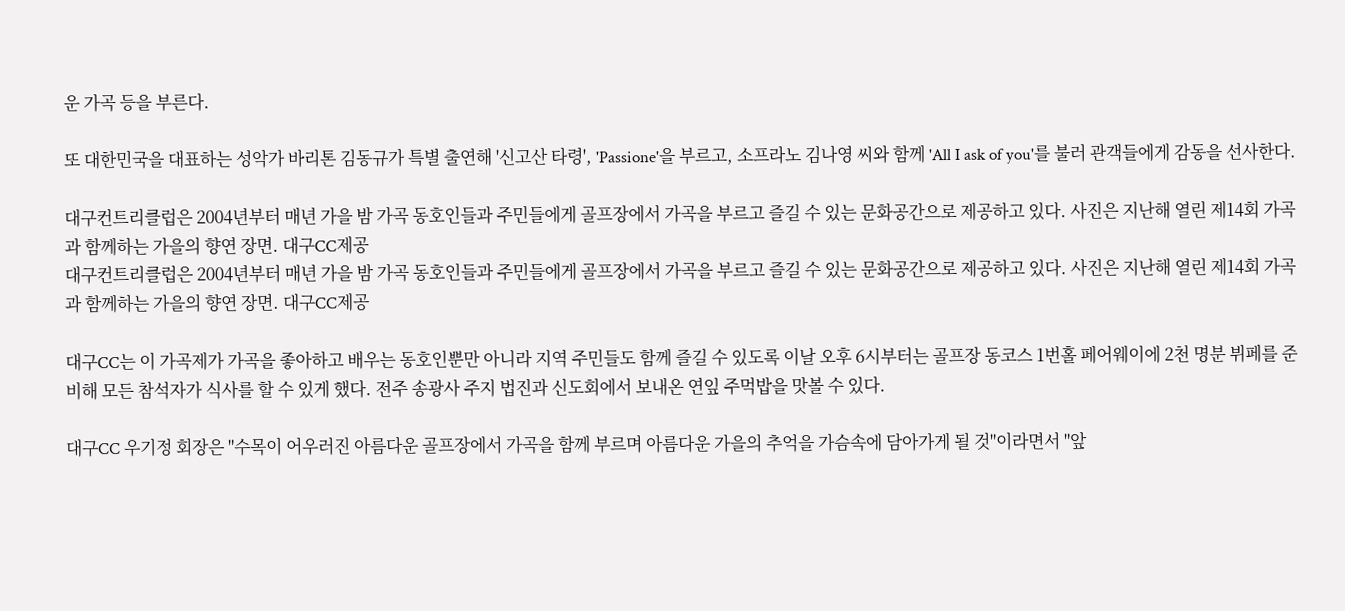운 가곡 등을 부른다.

또 대한민국을 대표하는 성악가 바리톤 김동규가 특별 출연해 '신고산 타령', 'Passione'을 부르고, 소프라노 김나영 씨와 함께 'All I ask of you'를 불러 관객들에게 감동을 선사한다.

대구컨트리클럽은 2004년부터 매년 가을 밤 가곡 동호인들과 주민들에게 골프장에서 가곡을 부르고 즐길 수 있는 문화공간으로 제공하고 있다. 사진은 지난해 열린 제14회 가곡과 함께하는 가을의 향연 장면. 대구CC제공
대구컨트리클럽은 2004년부터 매년 가을 밤 가곡 동호인들과 주민들에게 골프장에서 가곡을 부르고 즐길 수 있는 문화공간으로 제공하고 있다. 사진은 지난해 열린 제14회 가곡과 함께하는 가을의 향연 장면. 대구CC제공

대구CC는 이 가곡제가 가곡을 좋아하고 배우는 동호인뿐만 아니라 지역 주민들도 함께 즐길 수 있도록 이날 오후 6시부터는 골프장 동코스 1번홀 페어웨이에 2천 명분 뷔페를 준비해 모든 참석자가 식사를 할 수 있게 했다. 전주 송광사 주지 법진과 신도회에서 보내온 연잎 주먹밥을 맛볼 수 있다.

대구CC 우기정 회장은 "수목이 어우러진 아름다운 골프장에서 가곡을 함께 부르며 아름다운 가을의 추억을 가슴속에 담아가게 될 것"이라면서 "앞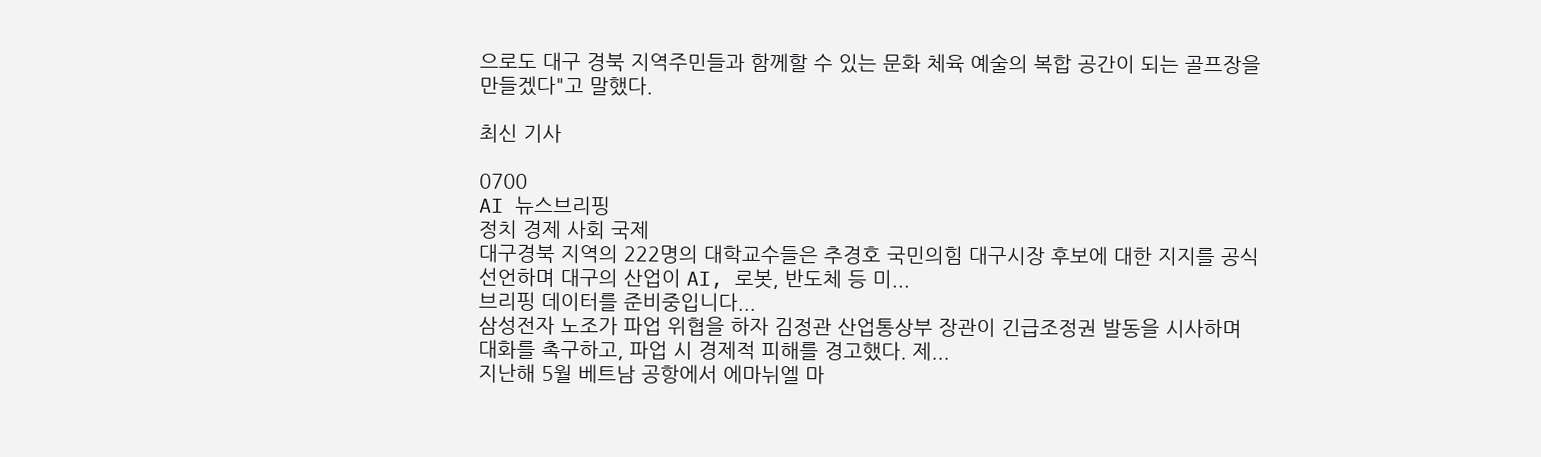으로도 대구 경북 지역주민들과 함께할 수 있는 문화 체육 예술의 복합 공간이 되는 골프장을 만들겠다"고 말했다.

최신 기사

0700
AI 뉴스브리핑
정치 경제 사회 국제
대구경북 지역의 222명의 대학교수들은 추경호 국민의힘 대구시장 후보에 대한 지지를 공식 선언하며 대구의 산업이 AI, 로봇, 반도체 등 미...
브리핑 데이터를 준비중입니다...
삼성전자 노조가 파업 위협을 하자 김정관 산업통상부 장관이 긴급조정권 발동을 시사하며 대화를 촉구하고, 파업 시 경제적 피해를 경고했다. 제...
지난해 5월 베트남 공항에서 에마뉘엘 마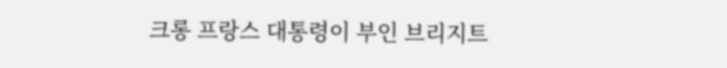크롱 프랑스 대통령이 부인 브리지트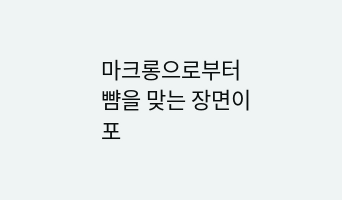마크롱으로부터 뺨을 맞는 장면이 포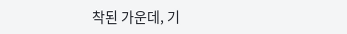착된 가운데, 기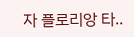자 플로리앙 타..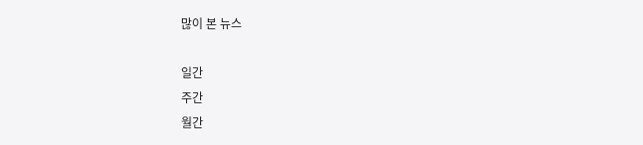많이 본 뉴스

일간
주간
월간